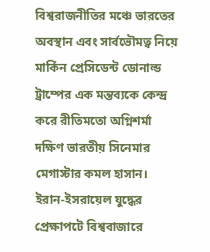বিশ্বরাজনীতির মঞ্চে ভারতের অবস্থান এবং সার্বভৌমত্ব নিয়ে মার্কিন প্রেসিডেন্ট ডোনাল্ড ট্রাম্পের এক মন্তব্যকে কেন্দ্র করে রীতিমতো অগ্নিশর্মা দক্ষিণ ভারতীয় সিনেমার মেগাস্টার কমল হাসান। ইরান-ইসরায়েল যুদ্ধের প্রেক্ষাপটে বিশ্ববাজারে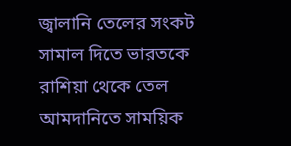জ্বালানি তেলের সংকট সামাল দিতে ভারতকে রাশিয়া থেকে তেল আমদানিতে সাময়িক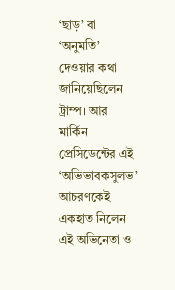‘ছাড়’ বা ‘অনুমতি’ দেওয়ার কথা জানিয়েছিলেন ট্রাম্প। আর মার্কিন প্রেসিডেন্টের এই ‘অভিভাবকসুলভ’ আচরণকেই একহাত নিলেন এই অভিনেতা ও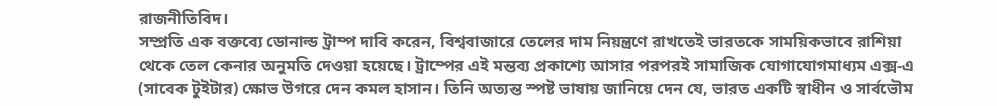রাজনীতিবিদ।
সম্প্রতি এক বক্তব্যে ডোনাল্ড ট্রাম্প দাবি করেন, বিশ্ববাজারে তেলের দাম নিয়ন্ত্রণে রাখতেই ভারতকে সাময়িকভাবে রাশিয়া থেকে তেল কেনার অনুমতি দেওয়া হয়েছে। ট্রাম্পের এই মন্তব্য প্রকাশ্যে আসার পরপরই সামাজিক যোগাযোগমাধ্যম এক্স-এ (সাবেক টুইটার) ক্ষোভ উগরে দেন কমল হাসান। তিনি অত্যন্ত স্পষ্ট ভাষায় জানিয়ে দেন যে, ভারত একটি স্বাধীন ও সার্বভৌম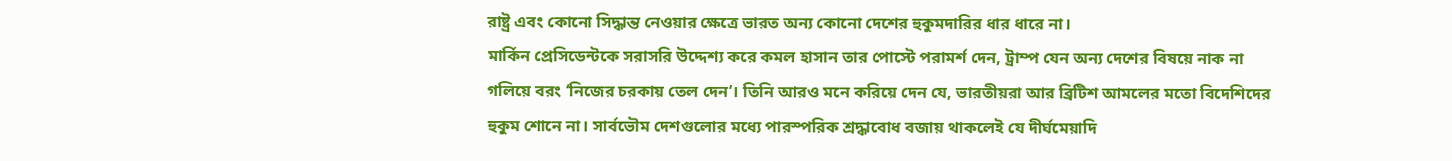রাষ্ট্র এবং কোনো সিদ্ধান্ত নেওয়ার ক্ষেত্রে ভারত অন্য কোনো দেশের হুকুমদারির ধার ধারে না।
মার্কিন প্রেসিডেন্টকে সরাসরি উদ্দেশ্য করে কমল হাসান তার পোস্টে পরামর্শ দেন, ট্রাম্প যেন অন্য দেশের বিষয়ে নাক না গলিয়ে বরং ‘নিজের চরকায় তেল দেন’। তিনি আরও মনে করিয়ে দেন যে, ভারতীয়রা আর ব্রিটিশ আমলের মতো বিদেশিদের হুকুম শোনে না। সার্বভৌম দেশগুলোর মধ্যে পারস্পরিক শ্রদ্ধাবোধ বজায় থাকলেই যে দীর্ঘমেয়াদি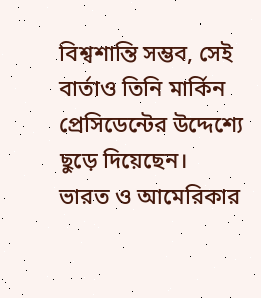বিশ্বশান্তি সম্ভব, সেই বার্তাও তিনি মার্কিন প্রেসিডেন্টের উদ্দেশ্যে ছুড়ে দিয়েছেন।
ভারত ও আমেরিকার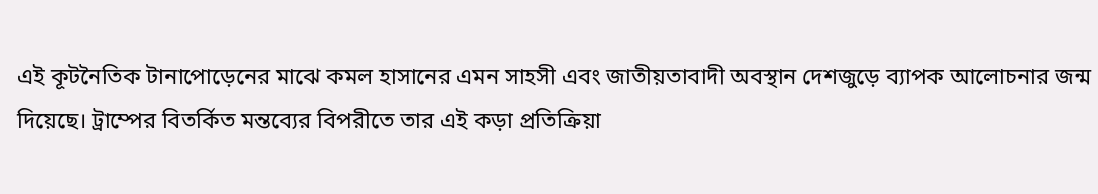এই কূটনৈতিক টানাপোড়েনের মাঝে কমল হাসানের এমন সাহসী এবং জাতীয়তাবাদী অবস্থান দেশজুড়ে ব্যাপক আলোচনার জন্ম দিয়েছে। ট্রাম্পের বিতর্কিত মন্তব্যের বিপরীতে তার এই কড়া প্রতিক্রিয়া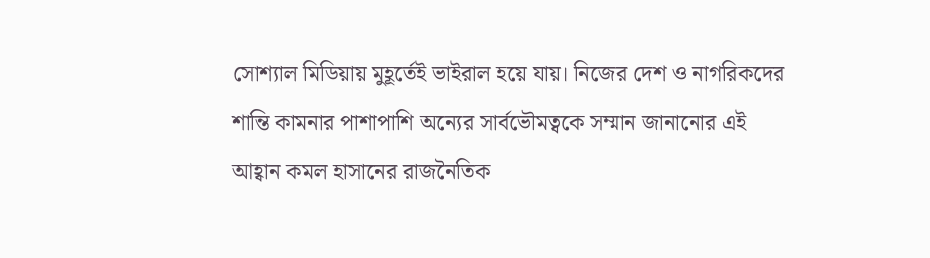সোশ্যাল মিডিয়ায় মুহূর্তেই ভাইরাল হয়ে যায়। নিজের দেশ ও নাগরিকদের শান্তি কামনার পাশাপাশি অন্যের সার্বভৌমত্বকে সম্মান জানানোর এই আহ্বান কমল হাসানের রাজনৈতিক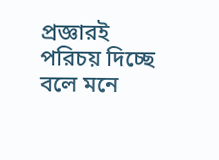প্রজ্ঞারই পরিচয় দিচ্ছে বলে মনে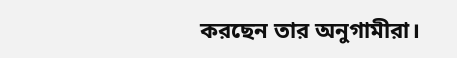করছেন তার অনুগামীরা।